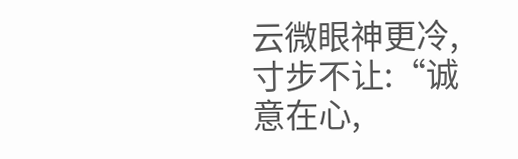云微眼神更冷,寸步不让:“诚意在心,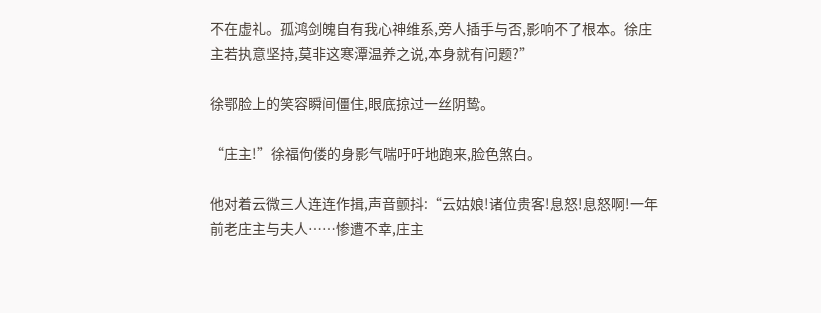不在虚礼。孤鸿剑魄自有我心神维系,旁人插手与否,影响不了根本。徐庄主若执意坚持,莫非这寒潭温养之说,本身就有问题?”

徐鄂脸上的笑容瞬间僵住,眼底掠过一丝阴鸷。

“庄主!”徐福佝偻的身影气喘吁吁地跑来,脸色煞白。

他对着云微三人连连作揖,声音颤抖:“云姑娘!诸位贵客!息怒!息怒啊!一年前老庄主与夫人……惨遭不幸,庄主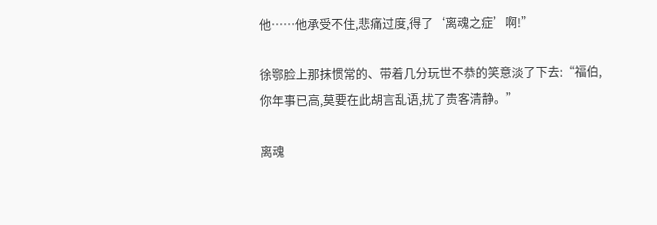他……他承受不住,悲痛过度,得了‘离魂之症’啊!”

徐鄂脸上那抹惯常的、带着几分玩世不恭的笑意淡了下去:“福伯,你年事已高,莫要在此胡言乱语,扰了贵客清静。”

离魂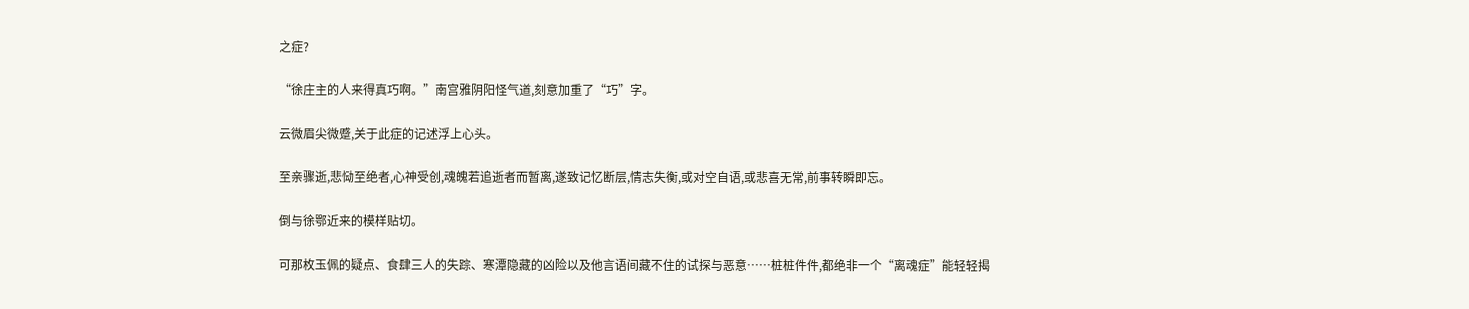之症?

“徐庄主的人来得真巧啊。”南宫雅阴阳怪气道,刻意加重了“巧”字。

云微眉尖微蹙,关于此症的记述浮上心头。

至亲骤逝,悲恸至绝者,心神受创,魂魄若追逝者而暂离,遂致记忆断层,情志失衡,或对空自语,或悲喜无常,前事转瞬即忘。

倒与徐鄂近来的模样贴切。

可那枚玉佩的疑点、食肆三人的失踪、寒潭隐藏的凶险以及他言语间藏不住的试探与恶意……桩桩件件,都绝非一个“离魂症”能轻轻揭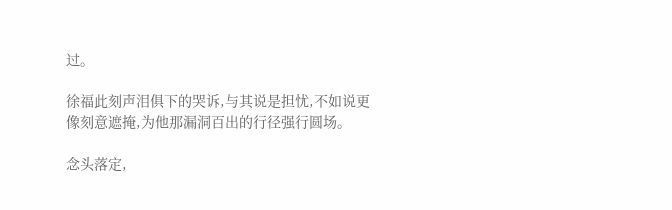过。

徐福此刻声泪俱下的哭诉,与其说是担忧,不如说更像刻意遮掩,为他那漏洞百出的行径强行圆场。

念头落定,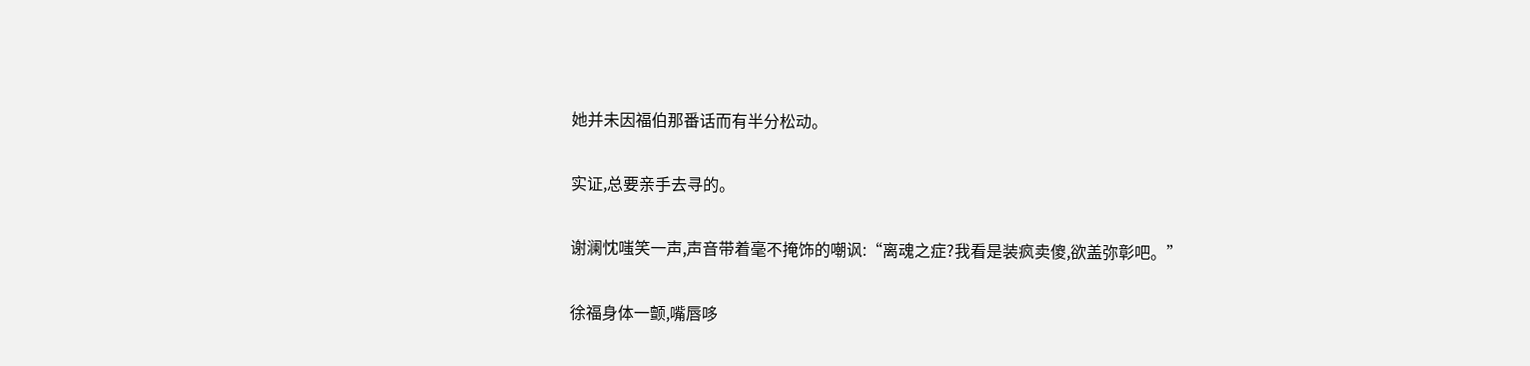她并未因福伯那番话而有半分松动。

实证,总要亲手去寻的。

谢澜忱嗤笑一声,声音带着毫不掩饰的嘲讽:“离魂之症?我看是装疯卖傻,欲盖弥彰吧。”

徐福身体一颤,嘴唇哆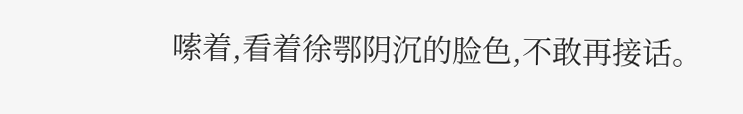嗦着,看着徐鄂阴沉的脸色,不敢再接话。